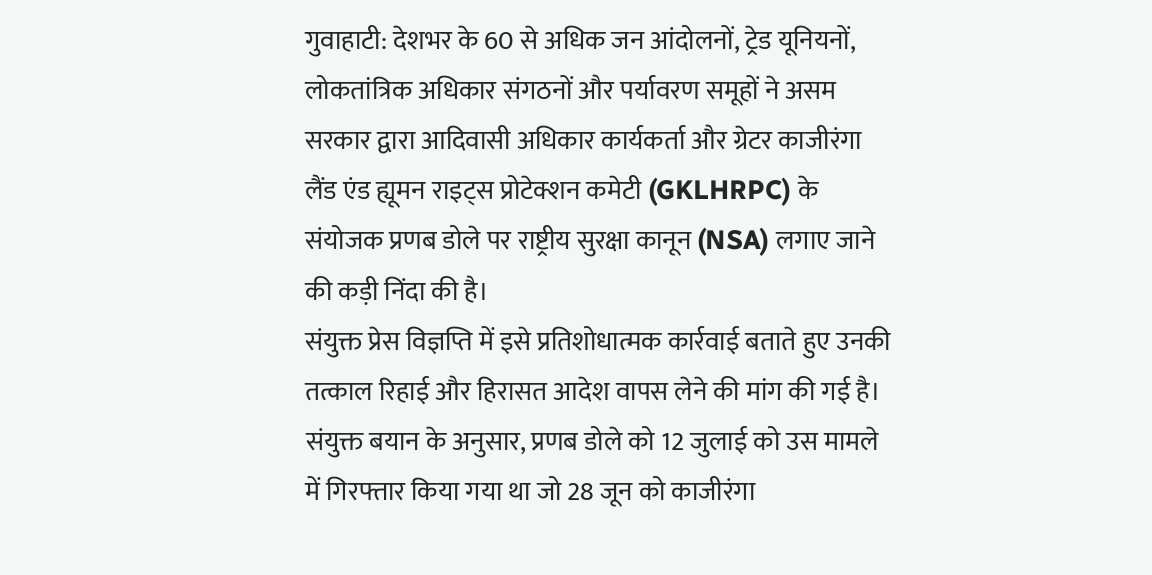गुवाहाटी: देशभर के 60 से अधिक जन आंदोलनों, ट्रेड यूनियनों, लोकतांत्रिक अधिकार संगठनों और पर्यावरण समूहों ने असम सरकार द्वारा आदिवासी अधिकार कार्यकर्ता और ग्रेटर काजीरंगा लैंड एंड ह्यूमन राइट्स प्रोटेक्शन कमेटी (GKLHRPC) के संयोजक प्रणब डोले पर राष्ट्रीय सुरक्षा कानून (NSA) लगाए जाने की कड़ी निंदा की है।
संयुक्त प्रेस विज्ञप्ति में इसे प्रतिशोधात्मक कार्रवाई बताते हुए उनकी तत्काल रिहाई और हिरासत आदेश वापस लेने की मांग की गई है। संयुक्त बयान के अनुसार, प्रणब डोले को 12 जुलाई को उस मामले में गिरफ्तार किया गया था जो 28 जून को काजीरंगा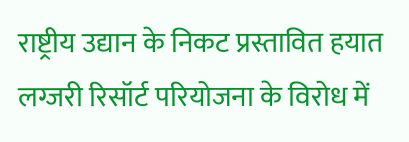राष्ट्रीय उद्यान के निकट प्रस्तावित हयात लग्जरी रिसॉर्ट परियोजना के विरोध में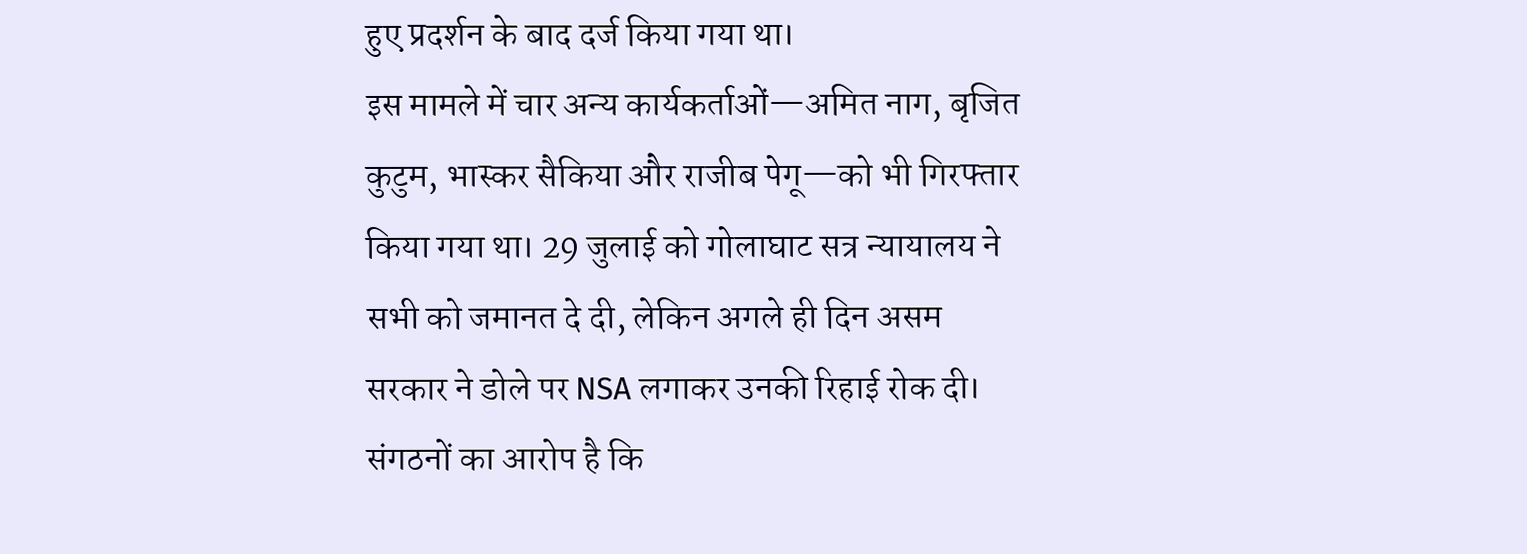हुए प्रदर्शन के बाद दर्ज किया गया था।
इस मामले में चार अन्य कार्यकर्ताओं—अमित नाग, बृजित कुटुम, भास्कर सैकिया और राजीब पेगू—को भी गिरफ्तार किया गया था। 29 जुलाई को गोलाघाट सत्र न्यायालय ने सभी को जमानत दे दी, लेकिन अगले ही दिन असम सरकार ने डोले पर NSA लगाकर उनकी रिहाई रोक दी।
संगठनों का आरोप है कि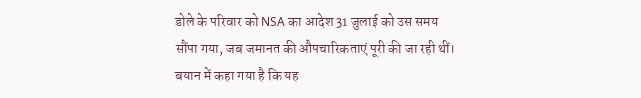डोले के परिवार को NSA का आदेश 31 जुलाई को उस समय सौंपा गया, जब जमानत की औपचारिकताएं पूरी की जा रही थीं। बयान में कहा गया है कि यह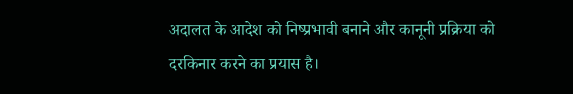अदालत के आदेश को निष्प्रभावी बनाने और कानूनी प्रक्रिया को दरकिनार करने का प्रयास है।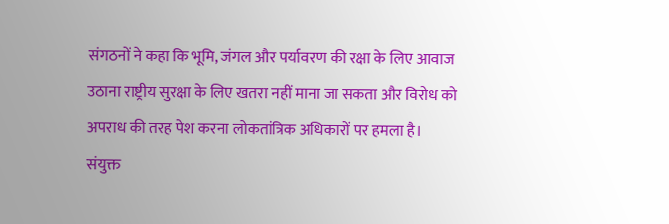संगठनों ने कहा कि भूमि, जंगल और पर्यावरण की रक्षा के लिए आवाज उठाना राष्ट्रीय सुरक्षा के लिए खतरा नहीं माना जा सकता और विरोध को अपराध की तरह पेश करना लोकतांत्रिक अधिकारों पर हमला है।
संयुक्त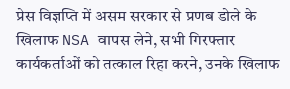प्रेस विज्ञप्ति में असम सरकार से प्रणब डोले के खिलाफ NSA वापस लेने, सभी गिरफ्तार कार्यकर्ताओं को तत्काल रिहा करने, उनके खिलाफ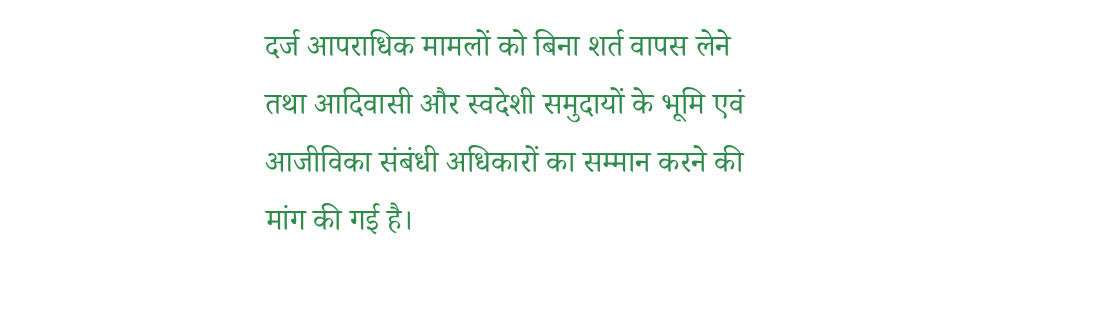दर्ज आपराधिक मामलों को बिना शर्त वापस लेने तथा आदिवासी और स्वदेशी समुदायों के भूमि एवं आजीविका संबंधी अधिकारों का सम्मान करने की मांग की गई है।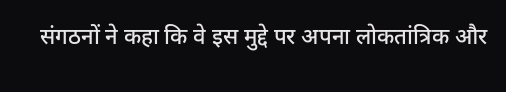संगठनों ने कहा कि वे इस मुद्दे पर अपना लोकतांत्रिक और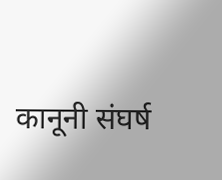कानूनी संघर्ष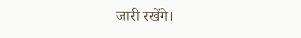जारी रखेंगे।